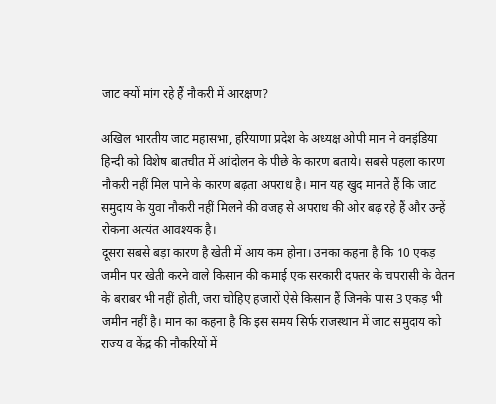जाट क्यों मांग रहे हैं नौकरी में आरक्षण?

अखिल भारतीय जाट महासभा, हरियाणा प्रदेश के अध्यक्ष ओपी मान ने वनइंडिया हिन्दी को विशेष बातचीत में आंदोलन के पीछे के कारण बताये। सबसे पहला कारण नौकरी नहीं मिल पाने के कारण बढ़ता अपराध है। मान यह खुद मानते हैं कि जाट समुदाय के युवा नौकरी नहीं मिलने की वजह से अपराध की ओर बढ़ रहे हैं और उन्हें रोकना अत्यंत आवश्यक है।
दूसरा सबसे बड़ा कारण है खेती में आय कम होना। उनका कहना है कि 10 एकड़ जमीन पर खेती करने वाले किसान की कमाई एक सरकारी दफ्तर के चपरासी के वेतन के बराबर भी नहीं होती, जरा चोहिए हजारों ऐसे किसान हैं जिनके पास 3 एकड़ भी जमीन नहीं है। मान का कहना है कि इस समय सिर्फ राजस्थान में जाट समुदाय को राज्य व केंद्र की नौकरियों में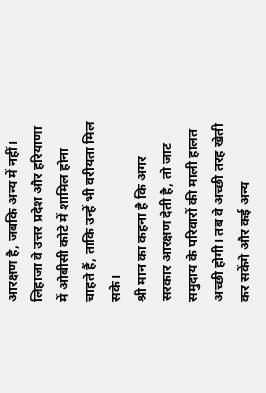आरक्षण है, जबकि अन्य में नहीं। लिहाजा वे उत्तर प्रदेश और हरियाणा में ओबीसी कोटे में शामिल होना चाहते हैं, ताकि उन्हें भी वरीयता मिल सके।
श्री मान का कहना है कि अगर सरकार आरक्षण देती है, तो जाट समुदाय के परिवारों की माली हालत अच्छी होगी। तब वे अच्छी तरह खेती कर सकेंगे और कई अन्य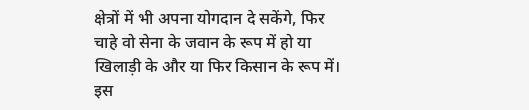क्षेत्रों में भी अपना योगदान दे सकेंगे, फिर चाहे वो सेना के जवान के रूप में हो या खिलाड़ी के और या फिर किसान के रूप में। इस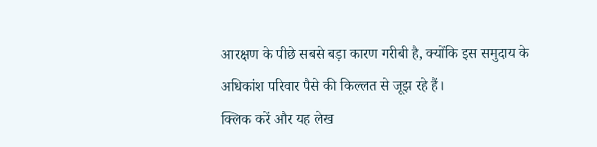आरक्षण के पीछे सबसे बड़ा कारण गरीबी है, क्योंकि इस समुदाय के अधिकांश परिवार पैसे की किल्लत से जूझ रहे हैं।
क्लिक करें और यह लेख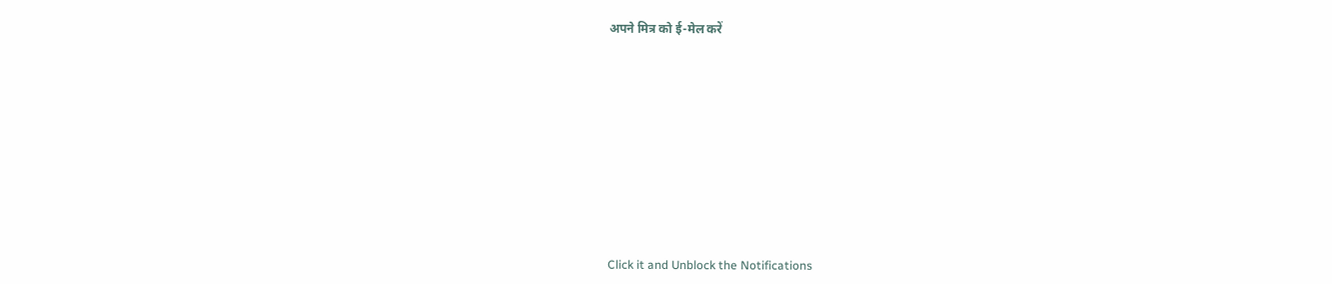अपने मित्र को ई-मेल करें












Click it and Unblock the Notifications